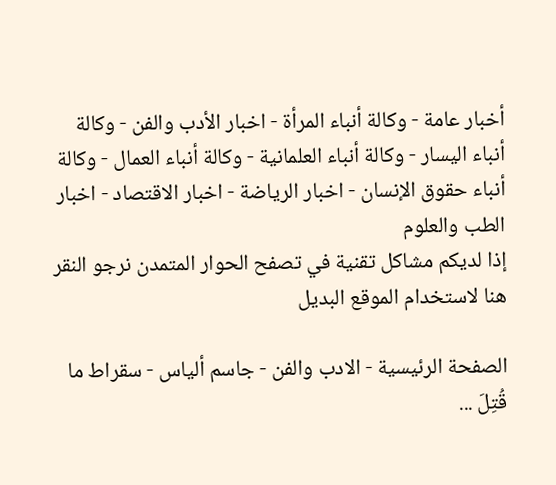أخبار عامة - وكالة أنباء المرأة - اخبار الأدب والفن - وكالة أنباء اليسار - وكالة أنباء العلمانية - وكالة أنباء العمال - وكالة أنباء حقوق الإنسان - اخبار الرياضة - اخبار الاقتصاد - اخبار الطب والعلوم
إذا لديكم مشاكل تقنية في تصفح الحوار المتمدن نرجو النقر هنا لاستخدام الموقع البديل

الصفحة الرئيسية - الادب والفن - جاسم ألياس - سقراط ما قُتِلَ ...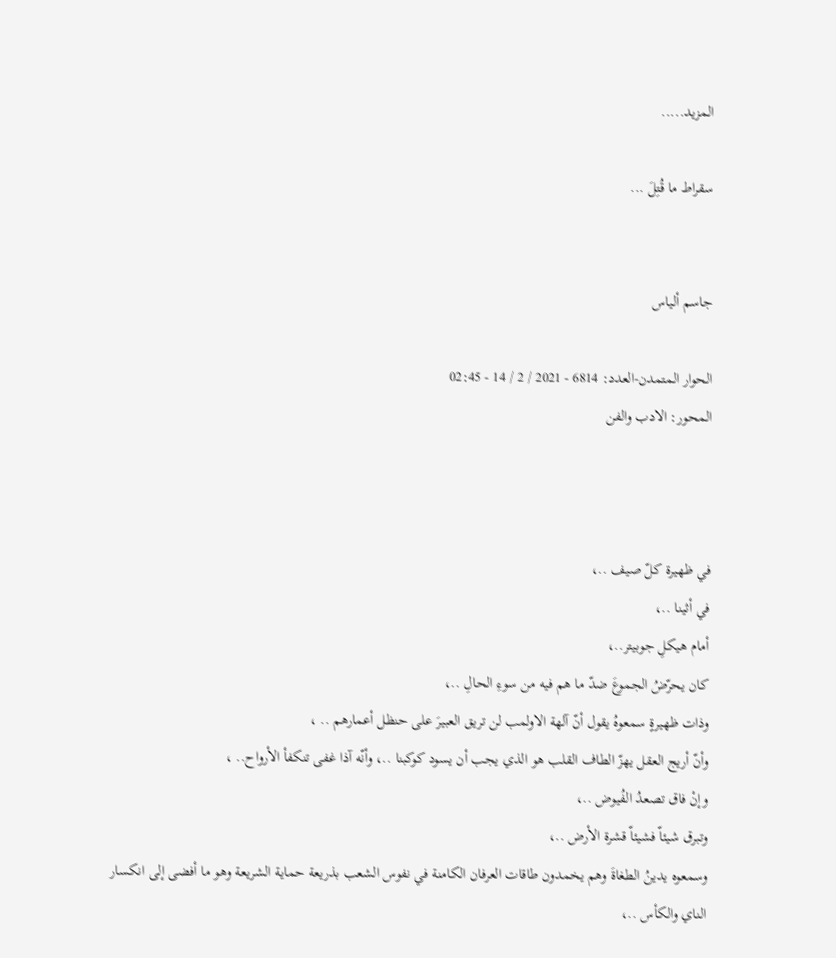المزيد.....

سقراط ما قُتِلَ ...


جاسم ألياس

الحوار المتمدن-العدد: 6814 - 2021 / 2 / 14 - 02:45
المحور: الادب والفن



في ظهيرة كلّ صيف ..،
في أثينا ..،
أمام هيكلِ جوبيتر..،
كان يحرّضُ الجموعَ ضدّ ما هم فيه من سوءِ الحالِ ..،
وذات ظهيرةٍ سمعوهُ يقول أنّ آلهة الاولمب لن تريق العبيرَ على حنظل أعمارهم .. ،
وأنّ أريج العقل يهزّ الطاف القلب هو الذي يجب أن يسود كوكبنا ..، وأنّه آذا غفى تنكفأ الأرواح.. ،
وإنْ فاق تصعدُ الفُيوض ..،
وتبرق شيئاّ فشيئاّ قشرة الأرض ..،
وسمعوه يدينُ الطغاةَ وهم يخمدون طاقات العرفان الكامنة في نفوس الشعب بذريعة حماية الشريعة وهو ما أفضى إلى انكسار الناي والكأس ..،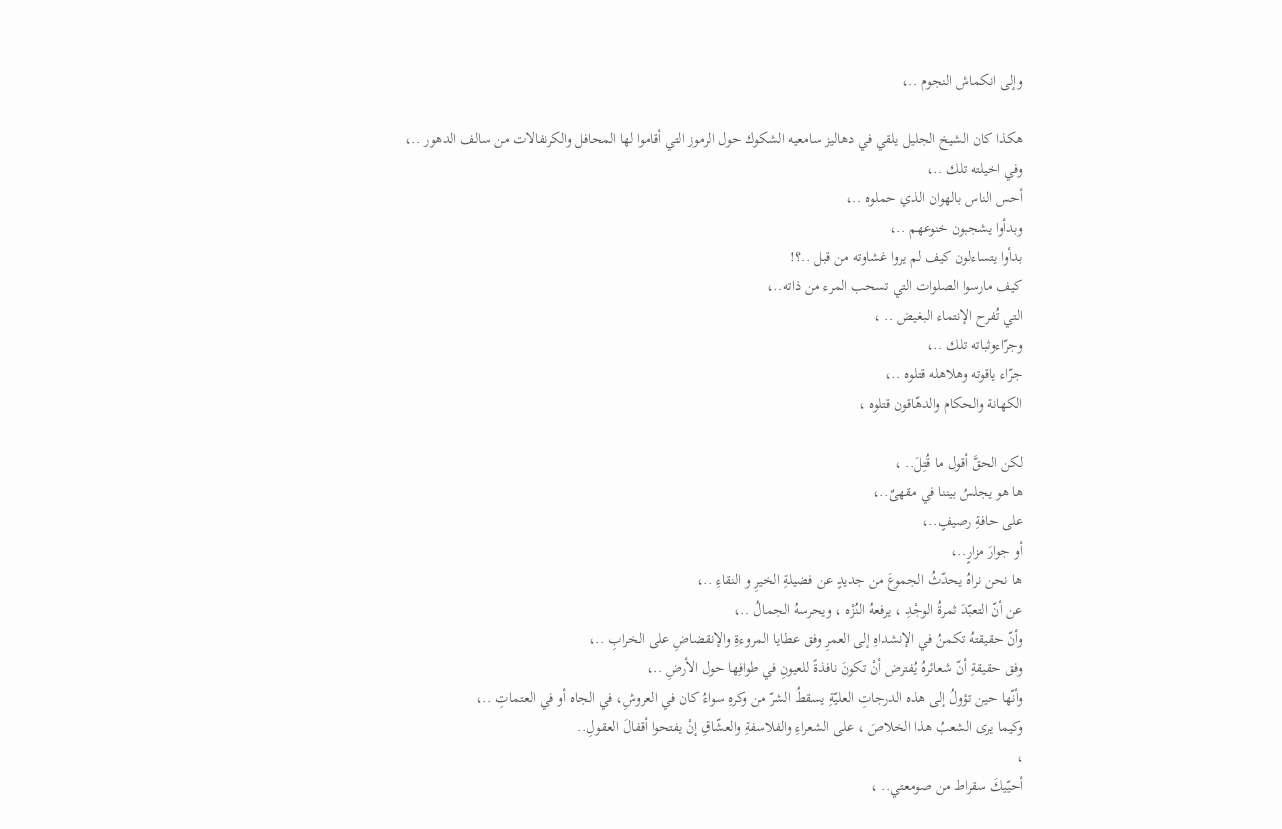وإلى انكماش النجوم ..،

هكذا كان الشيخ الجليل يلقي في دهاليز سامعيه الشكوك حول الرموز التي أقاموا لها المحافل والكرنفالات من سالف الدهور ..،
وفي اخيلته تلك ..،
أحس الناس بالهوان الذي حملوه ..،
وبدأوا يشجبون خنوعهم ..،
بدأوا يتساءلون كيف لم يروا غشاوته من قبل ..؟!
كيف مارسوا الصلوات التي تسحب المرء من ذاته..،
التي تُفرح الإنتماء البغيض .. ،
وجرّاءوثباته تلك ..،
جرّاء ياقوته وهلاهله قتلوه ..،
الكهانة والحكام والدهّاقون قتلوه ،

لكن الحقَّ أقول ما قُتِلَ.. ،
ها هو يجلسُ بيننا في مقهىٌ..،
على حافةِ رصيفٍ..،
أو جوارَ مزارٍ..،
ها نحن نراهُ يحدّثُ الجموعَ من جديدٍ عن فضيلةِ الخيرِ و النقاءِ ..،
عن أنّ التعبّدَ ثمرةُ الوجْدِ ، يرفعهُ النُزْه ، ويحرسهُ الجمالُ ..،
وأنّ حقيقتهُ تكمنُ في الإنشداهِ إلى العمرِ وفق عطايا المروءةِ والإنقضاضِ على الخرابِ ..،
وفق حقيقةِ أنّ شعائرهُ يُفترض أنْ تكونَ نافذةً للعيونِ في طوافِها حول الأرضِ ..،
وأنّها حين تؤولُ إلى هذه الدرجاتِ العليّةِ يسقطُ الشرّ من وكرهِ سواءُ كان في العروشِ، في الجاه أو في العتماتِ ..،
وكيما يرى الشعبُ هذا الخلاصَ ، على الشعراءِ والفلاسفةِ والعشّاقِ إنْ يفتحوا أقفالَ العقولِ..
،
أحيّيكَ سقراط من صومعتي.. ،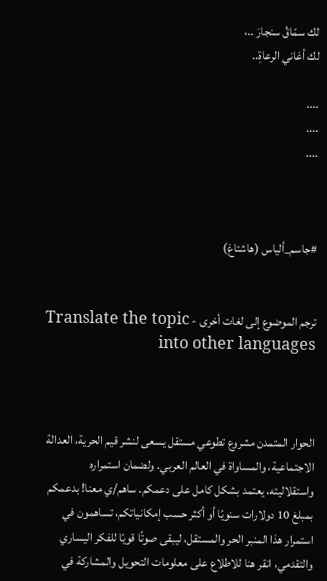لك سمّاقُ سنجارَ ..،
لك أغاني الرعاةِ..

....
....
....



#جاسم_ألياس (هاشتاغ)


ترجم الموضوع إلى لغات أخرى - Translate the topic into other languages



الحوار المتمدن مشروع تطوعي مستقل يسعى لنشر قيم الحرية، العدالة الاجتماعية، والمساواة في العالم العربي. ولضمان استمراره واستقلاليته، يعتمد بشكل كامل على دعمكم. ساهم/ي معنا! بدعمكم بمبلغ 10 دولارات سنويًا أو أكثر حسب إمكانياتكم، تساهمون في استمرار هذا المنبر الحر والمستقل، ليبقى صوتًا قويًا للفكر اليساري والتقدمي، انقر هنا للاطلاع على معلومات التحويل والمشاركة في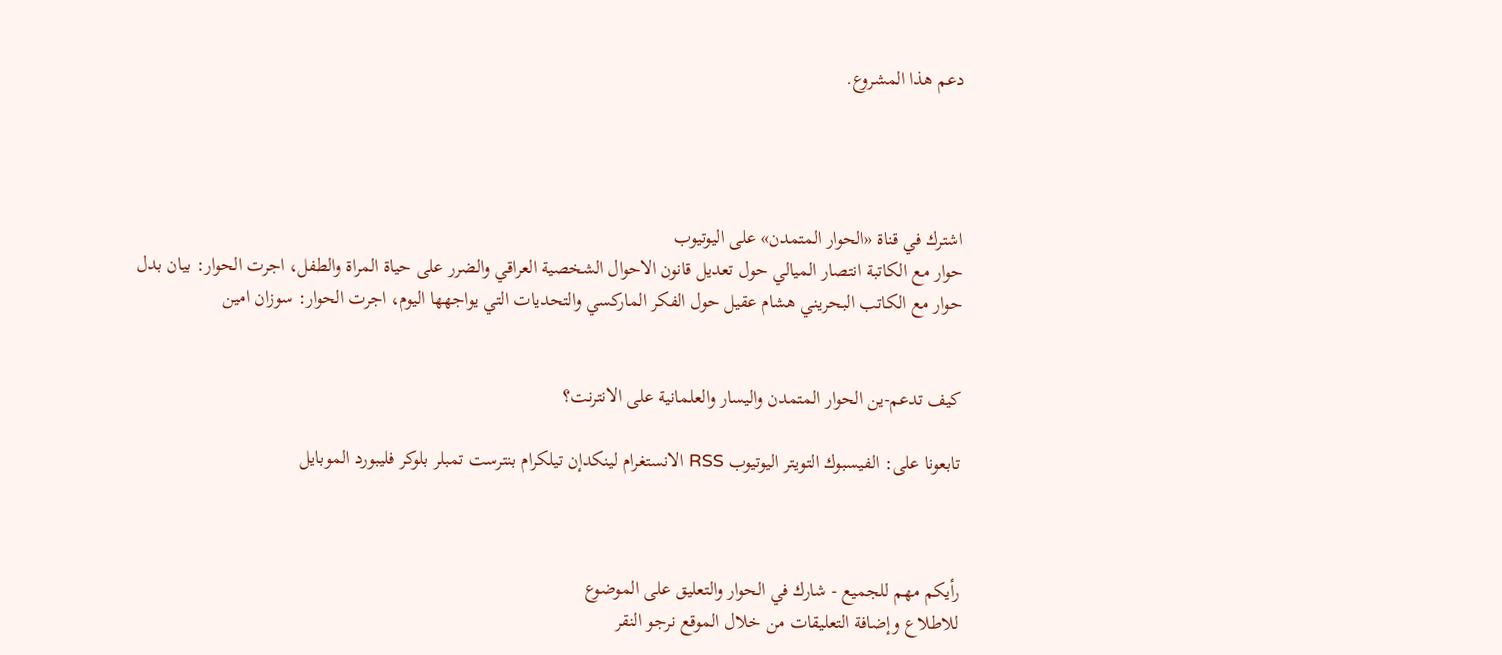دعم هذا المشروع.




اشترك في قناة «الحوار المتمدن» على اليوتيوب
حوار مع الكاتبة انتصار الميالي حول تعديل قانون الاحوال الشخصية العراقي والضرر على حياة المراة والطفل، اجرت الحوار: بيان بدل
حوار مع الكاتب البحريني هشام عقيل حول الفكر الماركسي والتحديات التي يواجهها اليوم، اجرت الحوار: سوزان امين


كيف تدعم-ين الحوار المتمدن واليسار والعلمانية على الانترنت؟

تابعونا على: الفيسبوك التويتر اليوتيوب RSS الانستغرام لينكدإن تيلكرام بنترست تمبلر بلوكر فليبورد الموبايل



رأيكم مهم للجميع - شارك في الحوار والتعليق على الموضوع
للاطلاع وإضافة التعليقات من خلال الموقع نرجو النقر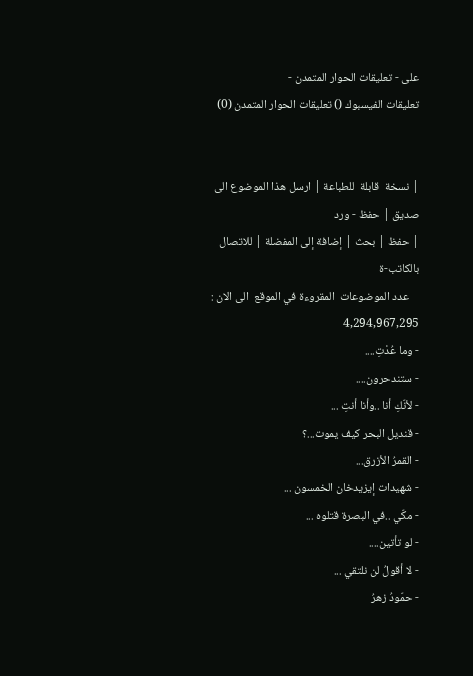على - تعليقات الحوار المتمدن -
تعليقات الفيسبوك () تعليقات الحوار المتمدن (0)


| نسخة  قابلة  للطباعة | ارسل هذا الموضوع الى صديق | حفظ - ورد
| حفظ | بحث | إضافة إلى المفضلة | للاتصال بالكاتب-ة
    عدد الموضوعات  المقروءة في الموقع  الى الان : 4,294,967,295
- وما عُدْتِ....
- ستندحرون....
- لأنّكِ أنا ..وأنا أنتِ ...
- قنديل البحر كيف يموت...؟
- القمرُ الأزرق...
- شهيدات إيزيدخان الخمسون ...
- مكّي ..في البصرة قتلوه ...
- لو تأتين....
- لا أقولُ لن نلتقي ...
- حمّودُ زهرُ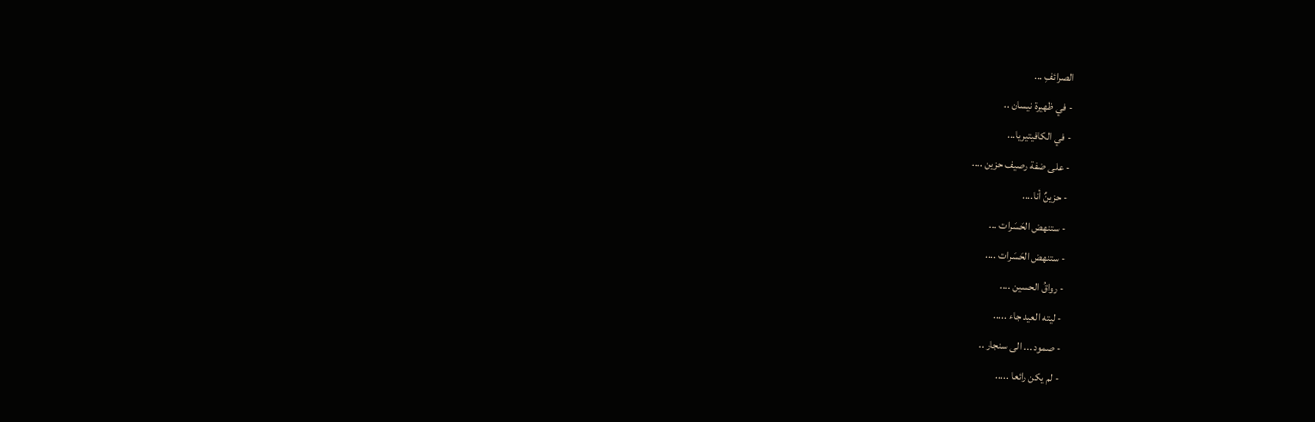الصرائفِ ...
- في ظهيرة نيسان ..
- في الكافيتيريا...
- على ضفة رصيف حزين ....
- حزينٌ أنا....
- ستنهض الحَسَرات ...
- ستنهض الحَسَرات ....
- رواقُ الحسين ....
- ليته العيد جاء .....
- صمود ... الى سنجار ..
- لم يكن رائعا .....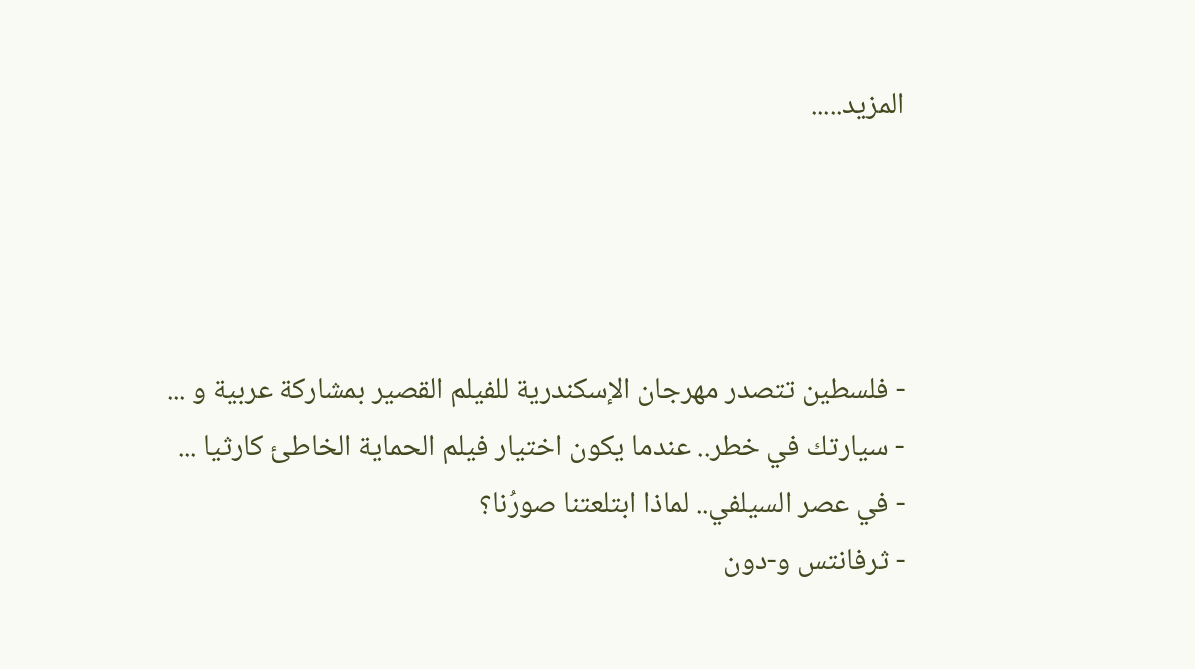المزيد.....




- فلسطين تتصدر مهرجان الإسكندرية للفيلم القصير بمشاركة عربية و ...
- سيارتك في خطر.. عندما يكون اختيار فيلم الحماية الخاطئ كارثيا ...
- في عصر السيلفي.. لماذا ابتلعتنا صورُنا؟
- ثرفانتس و-دون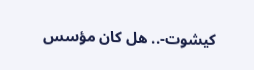كيشوت-.. هل كان مؤسس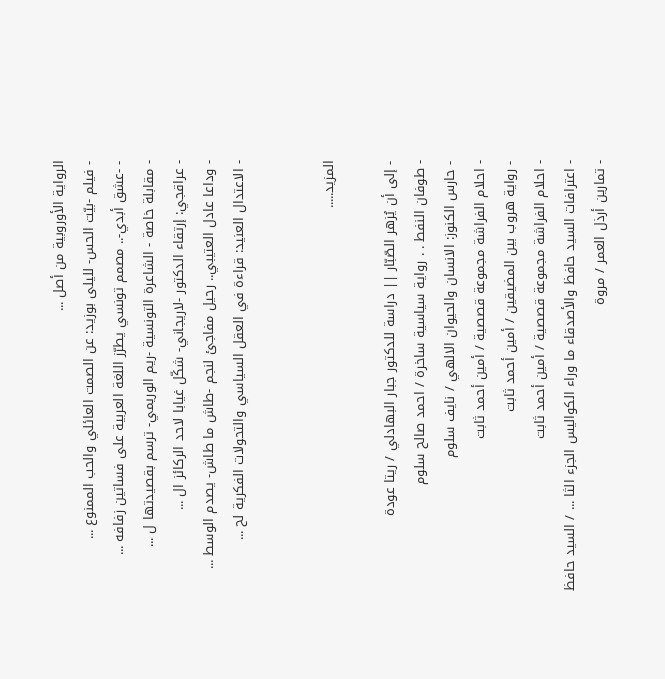الرواية الأوروبية من أصل ...
- فيلم -بيّت الحس- لليلى بوزيد: عن الصمت العائلي والحب الممنوع ...
- -عشق أبدي-.. مصمم تونسي يطرّز اللغة العربية على فساتين زفافه ...
- مقابلة خاصة - الشاعرة التونسية -ريم الوريمي- ترسم بقصيدتها ل ...
- عراقجي: إرتقاء الدكتور -لاريجاني- شكّل غيابا لاحد الركائز ال ...
- وداعا عادل العتيبي.. رحيل مفاجئ لنجم -طاش ما طاش- يصدم الوسط ...
- الاعتدال العنيد: قراءة في العقل السياسي والتحولات الفكرية لح ...


المزيد.....

- إلى أن يُزهر الصّبّار || دراسة للدكتور جبار البهادلي / ريتا عودة
- طوفان النفط . . رواية سياسية ساخرة / احمد صالح سلوم
- حارس الكنوز: الانسان والحيوان الالهي / نايف سلوم
- احلام الفراشة مجموعة قصصية / أمين أحمد ثابت
- رواية هروب بين المضيقين / أمين أحمد ثابت
- احلام الفراشة مجموعة قصصية / أمين أحمد ثابت
- اعترافات السيد حافظ والأصدقاء ما وراء الكواليس الجزء الثا ... / السيد حافظ
- تمارين أرذل العمر / مروة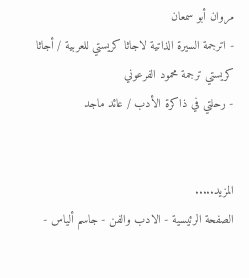مروان أبو سمعان
- اترجمة السيرة الذاتية لاجاثا كريستي للعربية / أجاثا كريستي ترجمة محمود الفرعوني
- رحلتي في ذاكرة الأدب / عائد ماجد


المزيد.....
الصفحة الرئيسية - الادب والفن - جاسم ألياس -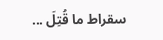سقراط ما قُتِلَ ...